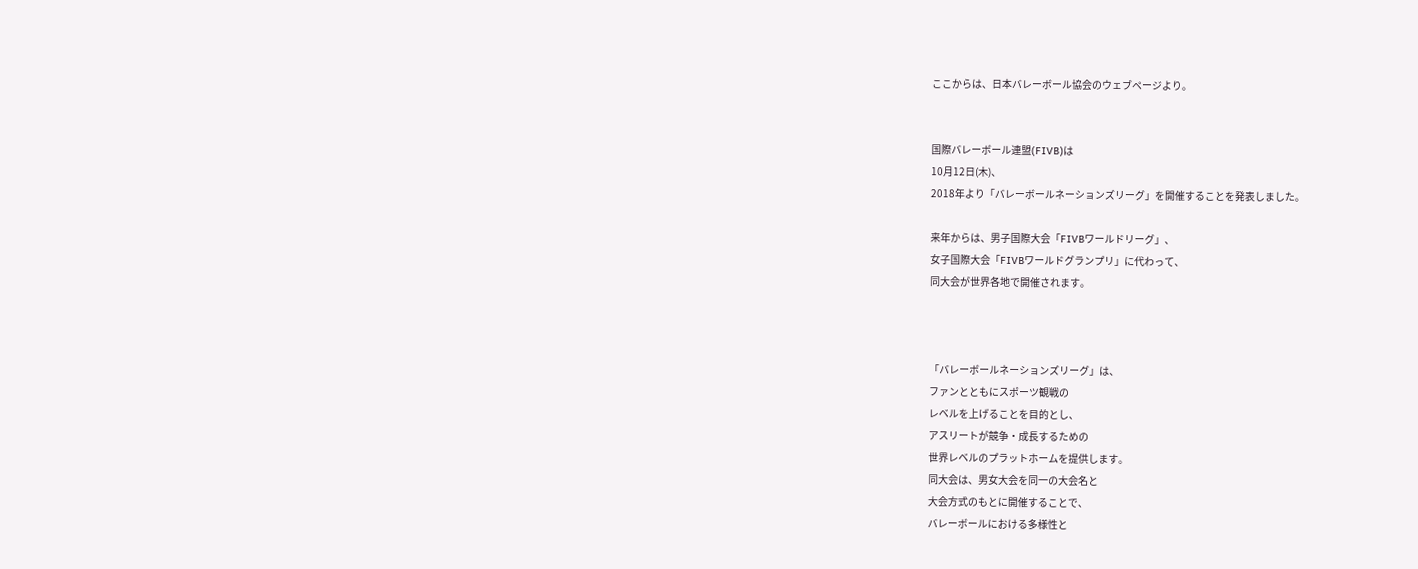ここからは、日本バレーボール協会のウェブページより。


国際バレーボール連盟(FIVB)は
10月12日(木)、
2018年より「バレーボールネーションズリーグ」を開催することを発表しました。

来年からは、男子国際大会「FIVBワールドリーグ」、
女子国際大会「FIVBワールドグランプリ」に代わって、
同大会が世界各地で開催されます。



「バレーボールネーションズリーグ」は、
ファンとともにスポーツ観戦の
レベルを上げることを目的とし、
アスリートが競争・成長するための
世界レベルのプラットホームを提供します。
同大会は、男女大会を同一の大会名と
大会方式のもとに開催することで、
バレーボールにおける多様性と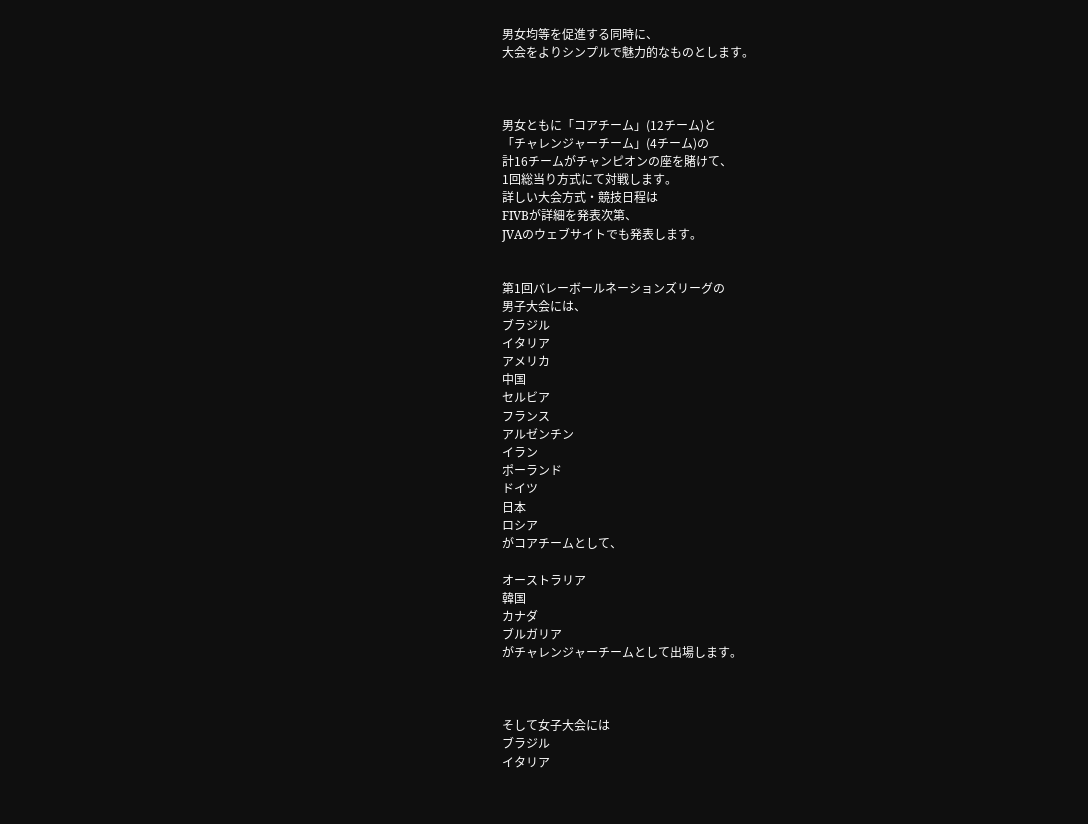男女均等を促進する同時に、
大会をよりシンプルで魅力的なものとします。



男女ともに「コアチーム」(12チーム)と
「チャレンジャーチーム」(4チーム)の
計16チームがチャンピオンの座を賭けて、
1回総当り方式にて対戦します。
詳しい大会方式・競技日程は
FIVBが詳細を発表次第、
JVAのウェブサイトでも発表します。


第1回バレーボールネーションズリーグの
男子大会には、
ブラジル
イタリア
アメリカ
中国
セルビア
フランス
アルゼンチン
イラン
ポーランド
ドイツ
日本
ロシア
がコアチームとして、

オーストラリア
韓国
カナダ
ブルガリア
がチャレンジャーチームとして出場します。



そして女子大会には
ブラジル
イタリア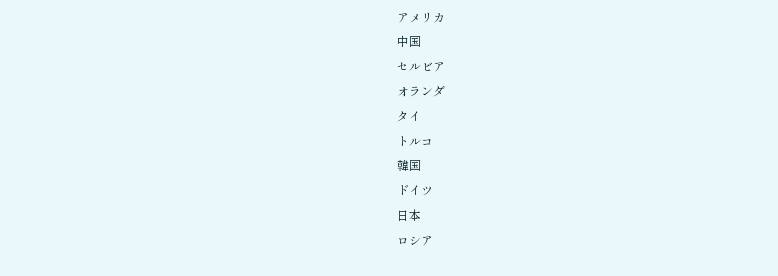アメリカ
中国
セルビア
オランダ
タイ
トルコ
韓国
ドイツ
日本
ロシア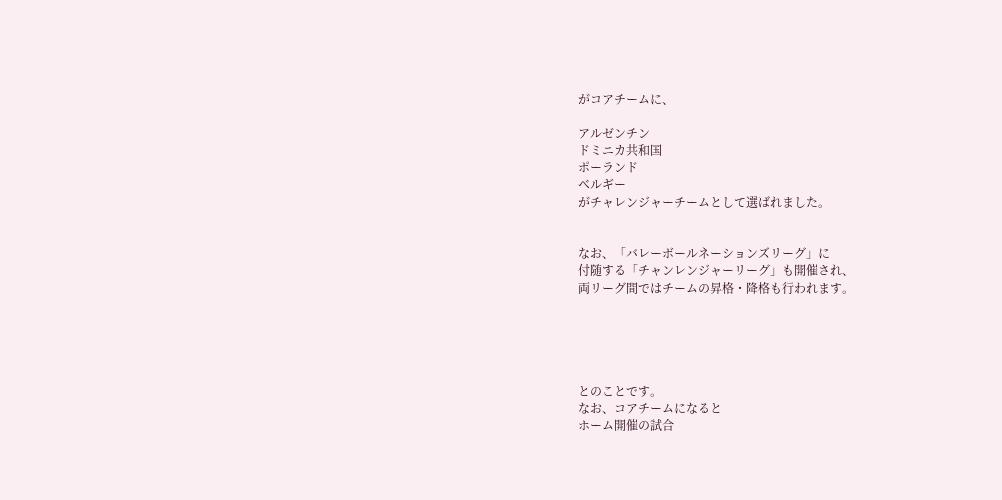がコアチームに、

アルゼンチン
ドミニカ共和国
ポーランド
ベルギー
がチャレンジャーチームとして選ばれました。


なお、「バレーボールネーションズリーグ」に
付随する「チャンレンジャーリーグ」も開催され、
両リーグ間ではチームの昇格・降格も行われます。





とのことです。
なお、コアチームになると
ホーム開催の試合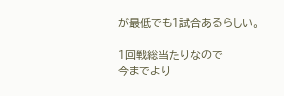が最低でも1試合あるらしい。

1回戦総当たりなので
今までより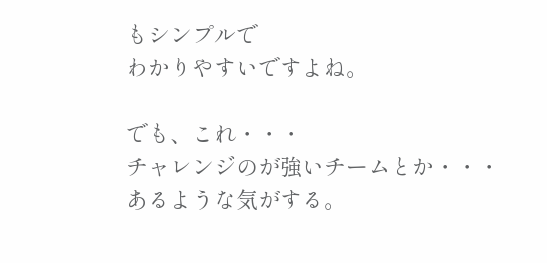もシンプルで
わかりやすいですよね。

でも、これ・・・
チャレンジのが強いチームとか・・・
あるような気がする。